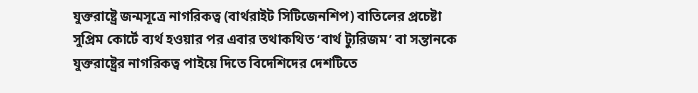যুক্তরাষ্ট্রে জন্মসূত্রে নাগরিকত্ব (বার্থরাইট সিটিজেনশিপ) বাতিলের প্রচেষ্টা সুপ্রিম কোর্টে ব্যর্থ হওয়ার পর এবার তথাকথিত ‘বার্থ ট্যুরিজম’ বা সন্তানকে যুক্তরাষ্ট্রের নাগরিকত্ব পাইয়ে দিতে বিদেশিদের দেশটিতে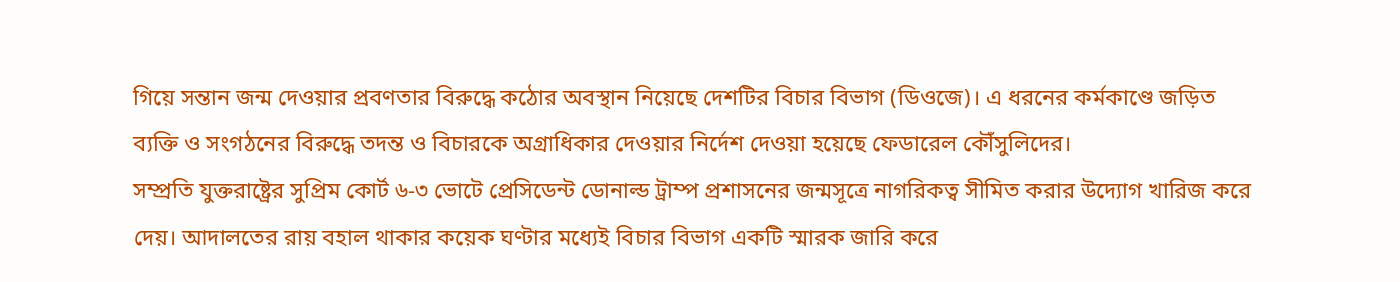গিয়ে সন্তান জন্ম দেওয়ার প্রবণতার বিরুদ্ধে কঠোর অবস্থান নিয়েছে দেশটির বিচার বিভাগ (ডিওজে)। এ ধরনের কর্মকাণ্ডে জড়িত ব্যক্তি ও সংগঠনের বিরুদ্ধে তদন্ত ও বিচারকে অগ্রাধিকার দেওয়ার নির্দেশ দেওয়া হয়েছে ফেডারেল কৌঁসুলিদের।
সম্প্রতি যুক্তরাষ্ট্রের সুপ্রিম কোর্ট ৬-৩ ভোটে প্রেসিডেন্ট ডোনাল্ড ট্রাম্প প্রশাসনের জন্মসূত্রে নাগরিকত্ব সীমিত করার উদ্যোগ খারিজ করে দেয়। আদালতের রায় বহাল থাকার কয়েক ঘণ্টার মধ্যেই বিচার বিভাগ একটি স্মারক জারি করে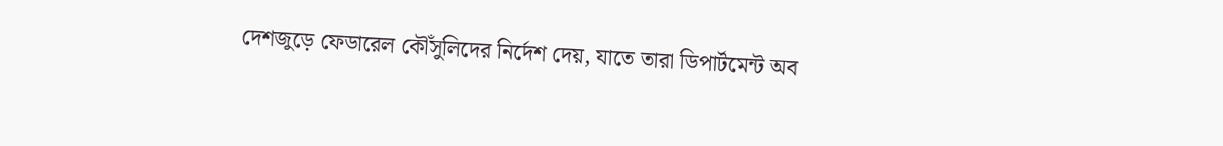দেশজুড়ে ফেডারেল কৌঁসুলিদের নির্দেশ দেয়, যাতে তারা ডিপার্টমেন্ট অব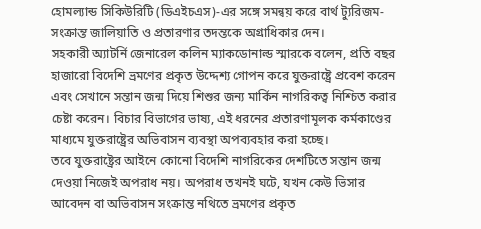হোমল্যান্ড সিকিউরিটি (ডিএইচএস)-এর সঙ্গে সমন্বয় করে বার্থ ট্যুরিজম-সংক্রান্ত জালিয়াতি ও প্রতারণার তদন্তকে অগ্রাধিকার দেন।
সহকারী অ্যাটর্নি জেনারেল কলিন ম্যাকডোনাল্ড স্মারকে বলেন, প্রতি বছর হাজারো বিদেশি ভ্রমণের প্রকৃত উদ্দেশ্য গোপন করে যুক্তরাষ্ট্রে প্রবেশ করেন এবং সেখানে সন্তান জন্ম দিয়ে শিশুর জন্য মার্কিন নাগরিকত্ব নিশ্চিত করার চেষ্টা করেন। বিচার বিভাগের ভাষ্য, এই ধরনের প্রতারণামূলক কর্মকাণ্ডের মাধ্যমে যুক্তরাষ্ট্রের অভিবাসন ব্যবস্থা অপব্যবহার করা হচ্ছে।
তবে যুক্তরাষ্ট্রের আইনে কোনো বিদেশি নাগরিকের দেশটিতে সন্তান জন্ম দেওয়া নিজেই অপরাধ নয়। অপরাধ তখনই ঘটে, যখন কেউ ভিসার আবেদন বা অভিবাসন সংক্রান্ত নথিতে ভ্রমণের প্রকৃত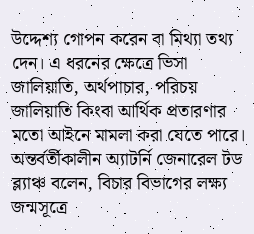উদ্দেশ্য গোপন করেন বা মিথ্যা তথ্য দেন। এ ধরনের ক্ষেত্রে ভিসা জালিয়াতি, অর্থপাচার, পরিচয় জালিয়াতি কিংবা আর্থিক প্রতারণার মতো আইনে মামলা করা যেতে পারে।
অন্তর্বর্তীকালীন অ্যাটর্নি জেনারেল টড ব্ল্যাঞ্চ বলেন, বিচার বিভাগের লক্ষ্য জন্মসূত্রে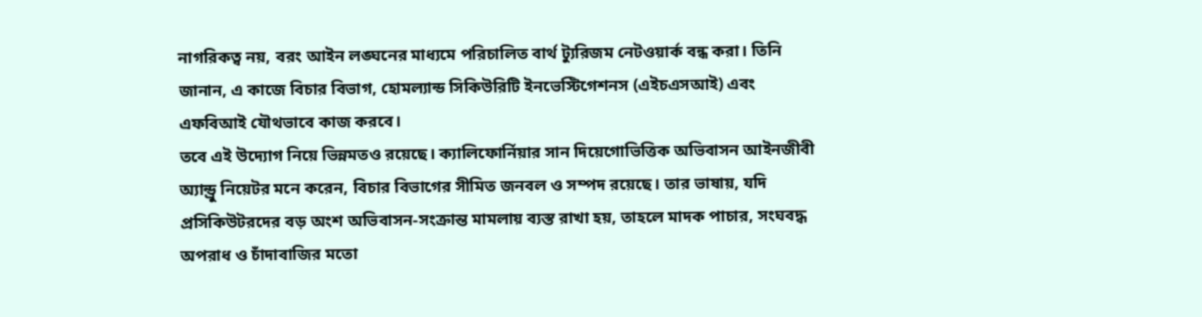নাগরিকত্ব নয়, বরং আইন লঙ্ঘনের মাধ্যমে পরিচালিত বার্থ ট্যুরিজম নেটওয়ার্ক বন্ধ করা। তিনি জানান, এ কাজে বিচার বিভাগ, হোমল্যান্ড সিকিউরিটি ইনভেস্টিগেশনস (এইচএসআই) এবং এফবিআই যৌথভাবে কাজ করবে।
তবে এই উদ্যোগ নিয়ে ভিন্নমতও রয়েছে। ক্যালিফোর্নিয়ার সান দিয়েগোভিত্তিক অভিবাসন আইনজীবী অ্যান্ড্রু নিয়েটর মনে করেন, বিচার বিভাগের সীমিত জনবল ও সম্পদ রয়েছে। তার ভাষায়, যদি প্রসিকিউটরদের বড় অংশ অভিবাসন-সংক্রান্ত মামলায় ব্যস্ত রাখা হয়, তাহলে মাদক পাচার, সংঘবদ্ধ অপরাধ ও চাঁদাবাজির মতো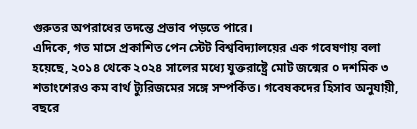গুরুতর অপরাধের তদন্তে প্রভাব পড়তে পারে।
এদিকে, গত মাসে প্রকাশিত পেন স্টেট বিশ্ববিদ্যালয়ের এক গবেষণায় বলা হয়েছে, ২০১৪ থেকে ২০২৪ সালের মধ্যে যুক্তরাষ্ট্রে মোট জন্মের ০ দশমিক ৩ শতাংশেরও কম বার্থ ট্যুরিজমের সঙ্গে সম্পর্কিত। গবেষকদের হিসাব অনুযায়ী, বছরে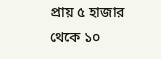প্রায় ৫ হাজার থেকে ১০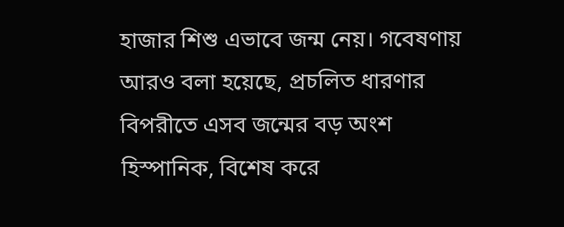হাজার শিশু এভাবে জন্ম নেয়। গবেষণায় আরও বলা হয়েছে, প্রচলিত ধারণার বিপরীতে এসব জন্মের বড় অংশ হিস্পানিক, বিশেষ করে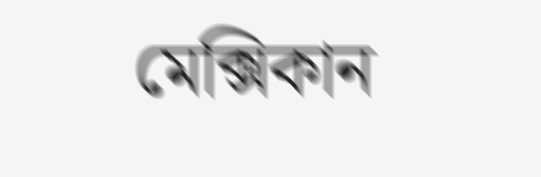মেক্সিকান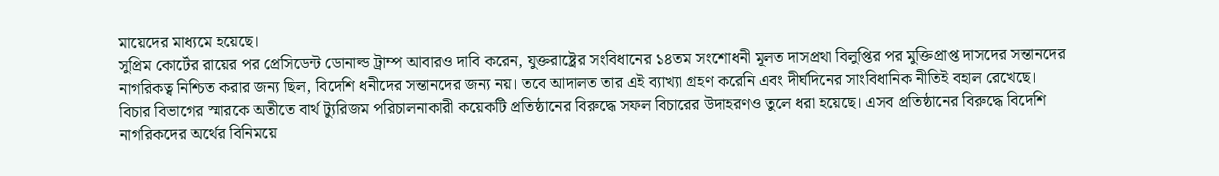মায়েদের মাধ্যমে হয়েছে।
সুপ্রিম কোর্টের রায়ের পর প্রেসিডেন্ট ডোনাল্ড ট্রাম্প আবারও দাবি করেন, যুক্তরাষ্ট্রের সংবিধানের ১৪তম সংশোধনী মূলত দাসপ্রথা বিলুপ্তির পর মুক্তিপ্রাপ্ত দাসদের সন্তানদের নাগরিকত্ব নিশ্চিত করার জন্য ছিল, বিদেশি ধনীদের সন্তানদের জন্য নয়। তবে আদালত তার এই ব্যাখ্যা গ্রহণ করেনি এবং দীর্ঘদিনের সাংবিধানিক নীতিই বহাল রেখেছে।
বিচার বিভাগের স্মারকে অতীতে বার্থ ট্যুরিজম পরিচালনাকারী কয়েকটি প্রতিষ্ঠানের বিরুদ্ধে সফল বিচারের উদাহরণও তুলে ধরা হয়েছে। এসব প্রতিষ্ঠানের বিরুদ্ধে বিদেশি নাগরিকদের অর্থের বিনিময়ে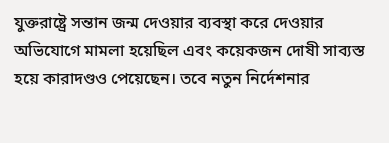যুক্তরাষ্ট্রে সন্তান জন্ম দেওয়ার ব্যবস্থা করে দেওয়ার অভিযোগে মামলা হয়েছিল এবং কয়েকজন দোষী সাব্যস্ত হয়ে কারাদণ্ডও পেয়েছেন। তবে নতুন নির্দেশনার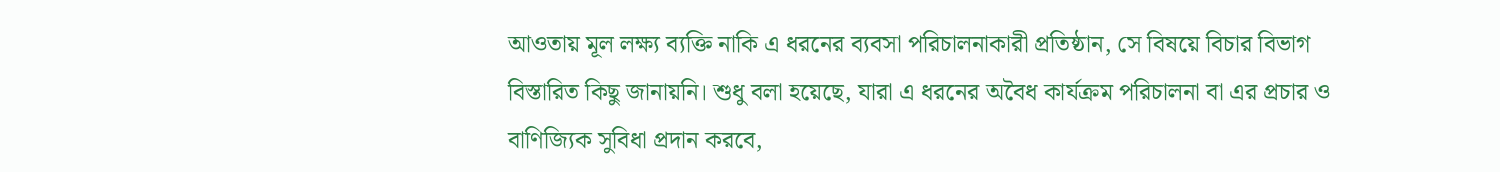আওতায় মূল লক্ষ্য ব্যক্তি নাকি এ ধরনের ব্যবসা পরিচালনাকারী প্রতিষ্ঠান, সে বিষয়ে বিচার বিভাগ বিস্তারিত কিছু জানায়নি। শুধু বলা হয়েছে, যারা এ ধরনের অবৈধ কার্যক্রম পরিচালনা বা এর প্রচার ও বাণিজ্যিক সুবিধা প্রদান করবে,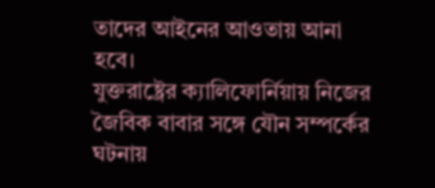তাদের আইনের আওতায় আনা হবে।
যুক্তরাষ্ট্রের ক্যালিফোর্নিয়ায় নিজের জৈবিক বাবার সঙ্গে যৌন সম্পর্কের ঘটনায়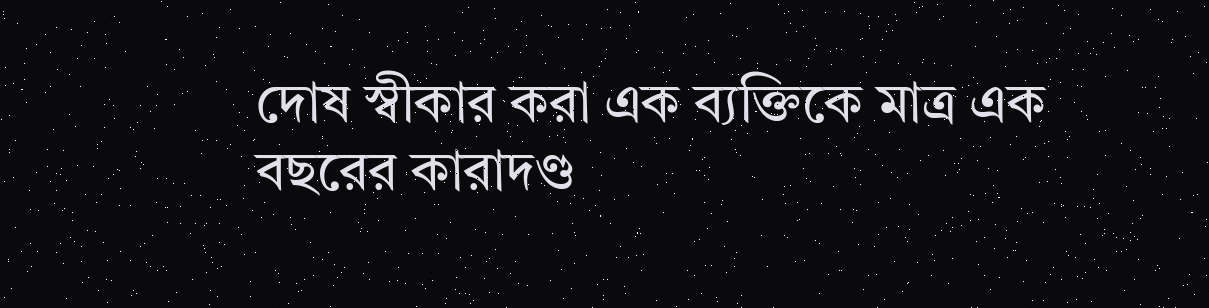দোষ স্বীকার করা এক ব্যক্তিকে মাত্র এক বছরের কারাদণ্ড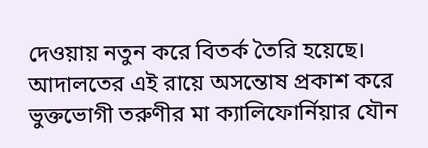দেওয়ায় নতুন করে বিতর্ক তৈরি হয়েছে। আদালতের এই রায়ে অসন্তোষ প্রকাশ করে ভুক্তভোগী তরুণীর মা ক্যালিফোর্নিয়ার যৌন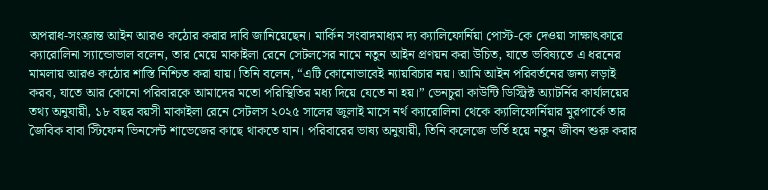অপরাধ-সংক্রান্ত আইন আরও কঠোর করার দাবি জানিয়েছেন। মার্কিন সংবাদমাধ্যম দ্য ক্যালিফোর্নিয়া পোস্ট-কে দেওয়া সাক্ষাৎকারে ক্যারোলিনা স্যান্ডোভাল বলেন, তার মেয়ে মাকাইলা রেনে সেটলসের নামে নতুন আইন প্রণয়ন করা উচিত, যাতে ভবিষ্যতে এ ধরনের মামলায় আরও কঠোর শাস্তি নিশ্চিত করা যায়। তিনি বলেন, “এটি কোনোভাবেই ন্যায়বিচার নয়। আমি আইন পরিবর্তনের জন্য লড়াই করব, যাতে আর কোনো পরিবারকে আমাদের মতো পরিস্থিতির মধ্য দিয়ে যেতে না হয়।” ভেনচুরা কাউন্টি ডিস্ট্রিক্ট অ্যাটর্নির কার্যালয়ের তথ্য অনুযায়ী, ১৮ বছর বয়সী মাকাইলা রেনে সেটলস ২০২৫ সালের জুলাই মাসে নর্থ ক্যারোলিনা থেকে ক্যালিফোর্নিয়ার মুরপার্কে তার জৈবিক বাবা স্টিফেন ভিনসেন্ট শাভেজের কাছে থাকতে যান। পরিবারের ভাষ্য অনুযায়ী, তিনি কলেজে ভর্তি হয়ে নতুন জীবন শুরু করার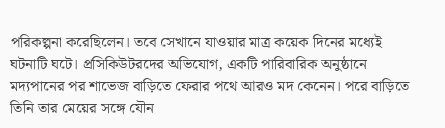পরিকল্পনা করেছিলেন। তবে সেখানে যাওয়ার মাত্র কয়েক দিনের মধ্যেই ঘটনাটি ঘটে। প্রসিকিউটরদের অভিযোগ, একটি পারিবারিক অনুষ্ঠানে মদ্যপানের পর শাভেজ বাড়িতে ফেরার পথে আরও মদ কেনেন। পরে বাড়িতে তিনি তার মেয়ের সঙ্গে যৌন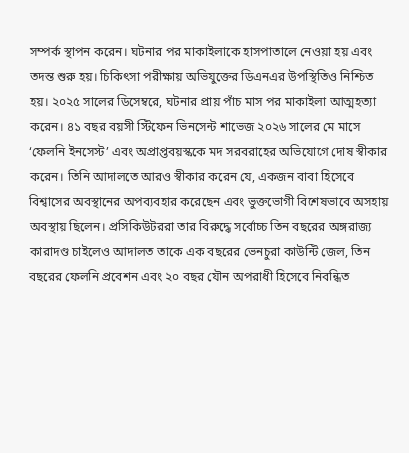সম্পর্ক স্থাপন করেন। ঘটনার পর মাকাইলাকে হাসপাতালে নেওয়া হয় এবং তদন্ত শুরু হয়। চিকিৎসা পরীক্ষায় অভিযুক্তের ডিএনএর উপস্থিতিও নিশ্চিত হয়। ২০২৫ সালের ডিসেম্বরে, ঘটনার প্রায় পাঁচ মাস পর মাকাইলা আত্মহত্যা করেন। ৪১ বছর বয়সী স্টিফেন ভিনসেন্ট শাভেজ ২০২৬ সালের মে মাসে ‘ফেলনি ইনসেস্ট’ এবং অপ্রাপ্তবয়স্ককে মদ সরবরাহের অভিযোগে দোষ স্বীকার করেন। তিনি আদালতে আরও স্বীকার করেন যে, একজন বাবা হিসেবে বিশ্বাসের অবস্থানের অপব্যবহার করেছেন এবং ভুক্তভোগী বিশেষভাবে অসহায় অবস্থায় ছিলেন। প্রসিকিউটররা তার বিরুদ্ধে সর্বোচ্চ তিন বছরের অঙ্গরাজ্য কারাদণ্ড চাইলেও আদালত তাকে এক বছরের ভেনচুরা কাউন্টি জেল, তিন বছরের ফেলনি প্রবেশন এবং ২০ বছর যৌন অপরাধী হিসেবে নিবন্ধিত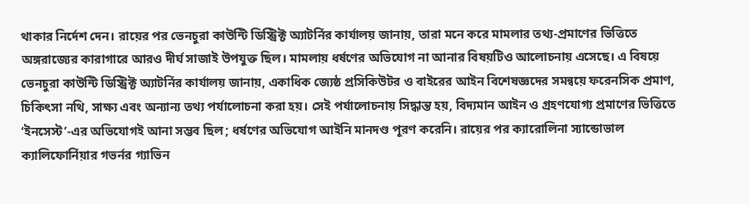থাকার নির্দেশ দেন। রায়ের পর ভেনচুরা কাউন্টি ডিস্ট্রিক্ট অ্যাটর্নির কার্যালয় জানায়, তারা মনে করে মামলার তথ্য-প্রমাণের ভিত্তিতে অঙ্গরাজ্যের কারাগারে আরও দীর্ঘ সাজাই উপযুক্ত ছিল। মামলায় ধর্ষণের অভিযোগ না আনার বিষয়টিও আলোচনায় এসেছে। এ বিষয়ে ভেনচুরা কাউন্টি ডিস্ট্রিক্ট অ্যাটর্নির কার্যালয় জানায়, একাধিক জ্যেষ্ঠ প্রসিকিউটর ও বাইরের আইন বিশেষজ্ঞদের সমন্বয়ে ফরেনসিক প্রমাণ, চিকিৎসা নথি, সাক্ষ্য এবং অন্যান্য তথ্য পর্যালোচনা করা হয়। সেই পর্যালোচনায় সিদ্ধান্ত হয়, বিদ্যমান আইন ও গ্রহণযোগ্য প্রমাণের ভিত্তিতে ‘ইনসেস্ট’-এর অভিযোগই আনা সম্ভব ছিল; ধর্ষণের অভিযোগ আইনি মানদণ্ড পূরণ করেনি। রায়ের পর ক্যারোলিনা স্যান্ডোভাল ক্যালিফোর্নিয়ার গভর্নর গ্যাভিন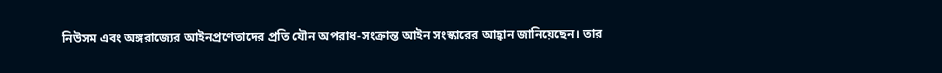নিউসম এবং অঙ্গরাজ্যের আইনপ্রণেতাদের প্রতি যৌন অপরাধ-সংক্রান্ত আইন সংস্কারের আহ্বান জানিয়েছেন। তার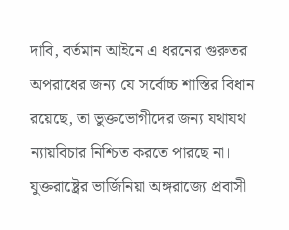দাবি, বর্তমান আইনে এ ধরনের গুরুতর অপরাধের জন্য যে সর্বোচ্চ শাস্তির বিধান রয়েছে, তা ভুক্তভোগীদের জন্য যথাযথ ন্যায়বিচার নিশ্চিত করতে পারছে না।
যুক্তরাষ্ট্রের ভার্জিনিয়া অঙ্গরাজ্যে প্রবাসী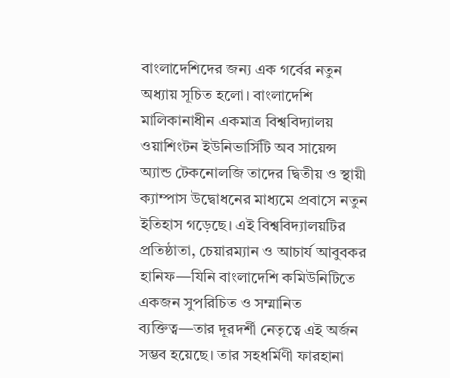বাংলাদেশিদের জন্য এক গর্বের নতুন অধ্যায় সূচিত হলো। বাংলাদেশি মালিকানাধীন একমাত্র বিশ্ববিদ্যালয় ওয়াশিংটন ইউনিভার্সিটি অব সায়েন্স অ্যান্ড টেকনোলজি তাদের দ্বিতীয় ও স্থায়ী ক্যাম্পাস উদ্বোধনের মাধ্যমে প্রবাসে নতুন ইতিহাস গড়েছে। এই বিশ্ববিদ্যালয়টির প্রতিষ্ঠাতা, চেয়ারম্যান ও আচার্য আবুবকর হানিফ—যিনি বাংলাদেশি কমিউনিটিতে একজন সুপরিচিত ও সম্মানিত ব্যক্তিত্ব—তার দূরদর্শী নেতৃত্বে এই অর্জন সম্ভব হয়েছে। তার সহধর্মিণী ফারহানা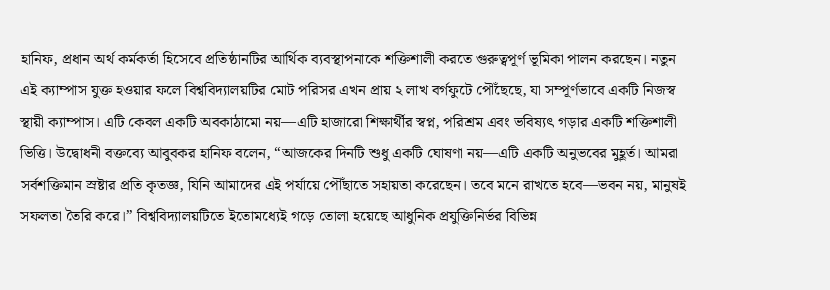হানিফ, প্রধান অর্থ কর্মকর্তা হিসেবে প্রতিষ্ঠানটির আর্থিক ব্যবস্থাপনাকে শক্তিশালী করতে গুরুত্বপূর্ণ ভূমিকা পালন করছেন। নতুন এই ক্যাম্পাস যুক্ত হওয়ার ফলে বিশ্ববিদ্যালয়টির মোট পরিসর এখন প্রায় ২ লাখ বর্গফুটে পৌঁছেছে, যা সম্পূর্ণভাবে একটি নিজস্ব স্থায়ী ক্যাম্পাস। এটি কেবল একটি অবকাঠামো নয়—এটি হাজারো শিক্ষার্থীর স্বপ্ন, পরিশ্রম এবং ভবিষ্যৎ গড়ার একটি শক্তিশালী ভিত্তি। উদ্বোধনী বক্তব্যে আবুবকর হানিফ বলেন, “আজকের দিনটি শুধু একটি ঘোষণা নয়—এটি একটি অনুভবের মুহূর্ত। আমরা সর্বশক্তিমান স্রষ্টার প্রতি কৃতজ্ঞ, যিনি আমাদের এই পর্যায়ে পৌঁছাতে সহায়তা করেছেন। তবে মনে রাখতে হবে—ভবন নয়, মানুষই সফলতা তৈরি করে।” বিশ্ববিদ্যালয়টিতে ইতোমধ্যেই গড়ে তোলা হয়েছে আধুনিক প্রযুক্তিনির্ভর বিভিন্ন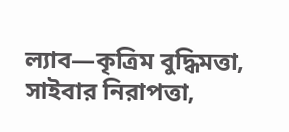ল্যাব—কৃত্রিম বুদ্ধিমত্তা, সাইবার নিরাপত্তা,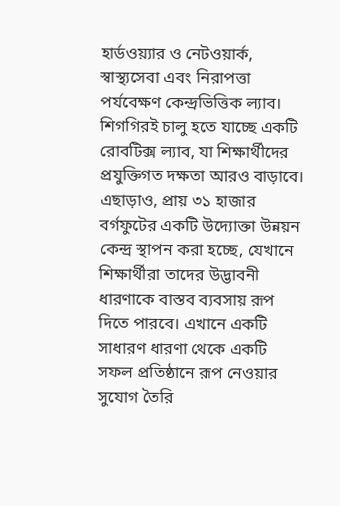হার্ডওয়্যার ও নেটওয়ার্ক, স্বাস্থ্যসেবা এবং নিরাপত্তা পর্যবেক্ষণ কেন্দ্রভিত্তিক ল্যাব। শিগগিরই চালু হতে যাচ্ছে একটি রোবটিক্স ল্যাব, যা শিক্ষার্থীদের প্রযুক্তিগত দক্ষতা আরও বাড়াবে। এছাড়াও, প্রায় ৩১ হাজার বর্গফুটের একটি উদ্যোক্তা উন্নয়ন কেন্দ্র স্থাপন করা হচ্ছে, যেখানে শিক্ষার্থীরা তাদের উদ্ভাবনী ধারণাকে বাস্তব ব্যবসায় রূপ দিতে পারবে। এখানে একটি সাধারণ ধারণা থেকে একটি সফল প্রতিষ্ঠানে রূপ নেওয়ার সুযোগ তৈরি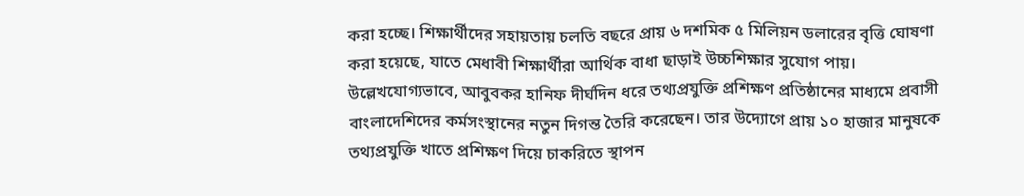করা হচ্ছে। শিক্ষার্থীদের সহায়তায় চলতি বছরে প্রায় ৬ দশমিক ৫ মিলিয়ন ডলারের বৃত্তি ঘোষণা করা হয়েছে, যাতে মেধাবী শিক্ষার্থীরা আর্থিক বাধা ছাড়াই উচ্চশিক্ষার সুযোগ পায়। উল্লেখযোগ্যভাবে, আবুবকর হানিফ দীর্ঘদিন ধরে তথ্যপ্রযুক্তি প্রশিক্ষণ প্রতিষ্ঠানের মাধ্যমে প্রবাসী বাংলাদেশিদের কর্মসংস্থানের নতুন দিগন্ত তৈরি করেছেন। তার উদ্যোগে প্রায় ১০ হাজার মানুষকে তথ্যপ্রযুক্তি খাতে প্রশিক্ষণ দিয়ে চাকরিতে স্থাপন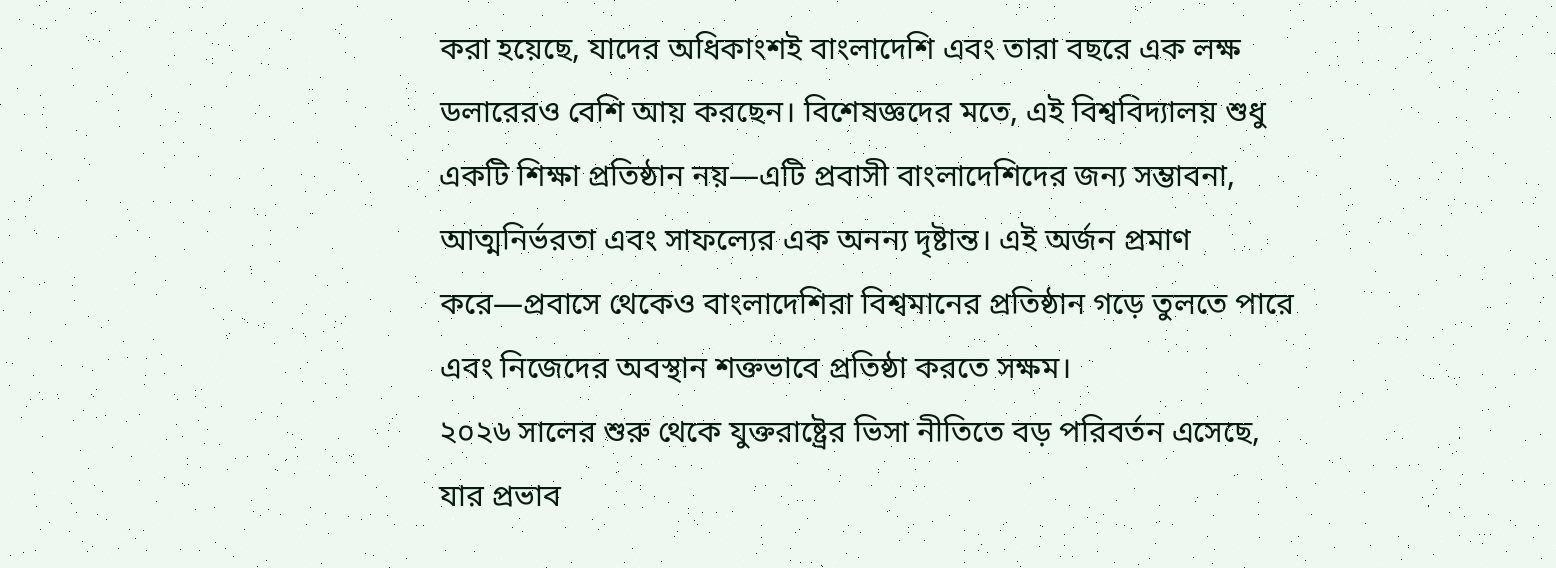করা হয়েছে, যাদের অধিকাংশই বাংলাদেশি এবং তারা বছরে এক লক্ষ ডলারেরও বেশি আয় করছেন। বিশেষজ্ঞদের মতে, এই বিশ্ববিদ্যালয় শুধু একটি শিক্ষা প্রতিষ্ঠান নয়—এটি প্রবাসী বাংলাদেশিদের জন্য সম্ভাবনা, আত্মনির্ভরতা এবং সাফল্যের এক অনন্য দৃষ্টান্ত। এই অর্জন প্রমাণ করে—প্রবাসে থেকেও বাংলাদেশিরা বিশ্বমানের প্রতিষ্ঠান গড়ে তুলতে পারে এবং নিজেদের অবস্থান শক্তভাবে প্রতিষ্ঠা করতে সক্ষম।
২০২৬ সালের শুরু থেকে যুক্তরাষ্ট্রের ভিসা নীতিতে বড় পরিবর্তন এসেছে, যার প্রভাব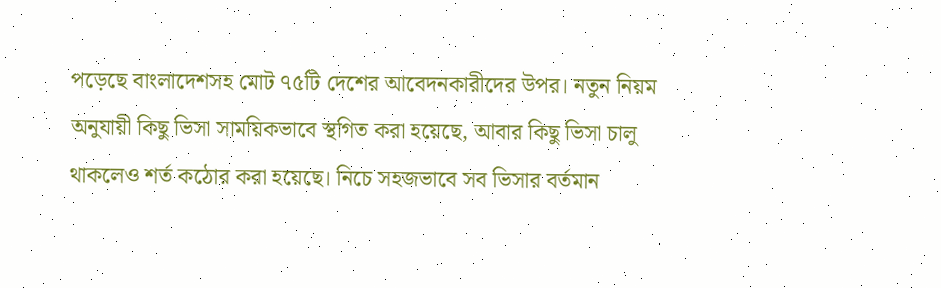পড়েছে বাংলাদেশসহ মোট ৭৫টি দেশের আবেদনকারীদের উপর। নতুন নিয়ম অনুযায়ী কিছু ভিসা সাময়িকভাবে স্থগিত করা হয়েছে, আবার কিছু ভিসা চালু থাকলেও শর্ত কঠোর করা হয়েছে। নিচে সহজভাবে সব ভিসার বর্তমান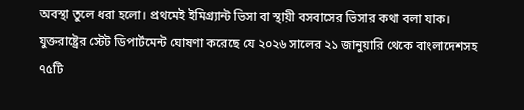অবস্থা তুলে ধরা হলো। প্রথমেই ইমিগ্র্যান্ট ভিসা বা স্থায়ী বসবাসের ভিসার কথা বলা যাক। যুক্তরাষ্ট্রের স্টেট ডিপার্টমেন্ট ঘোষণা করেছে যে ২০২৬ সালের ২১ জানুয়ারি থেকে বাংলাদেশসহ ৭৫টি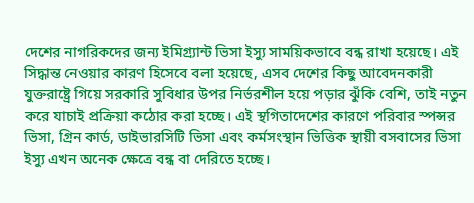দেশের নাগরিকদের জন্য ইমিগ্র্যান্ট ভিসা ইস্যু সাময়িকভাবে বন্ধ রাখা হয়েছে। এই সিদ্ধান্ত নেওয়ার কারণ হিসেবে বলা হয়েছে, এসব দেশের কিছু আবেদনকারী যুক্তরাষ্ট্রে গিয়ে সরকারি সুবিধার উপর নির্ভরশীল হয়ে পড়ার ঝুঁকি বেশি, তাই নতুন করে যাচাই প্রক্রিয়া কঠোর করা হচ্ছে। এই স্থগিতাদেশের কারণে পরিবার স্পন্সর ভিসা, গ্রিন কার্ড, ডাইভারসিটি ভিসা এবং কর্মসংস্থান ভিত্তিক স্থায়ী বসবাসের ভিসা ইস্যু এখন অনেক ক্ষেত্রে বন্ধ বা দেরিতে হচ্ছে।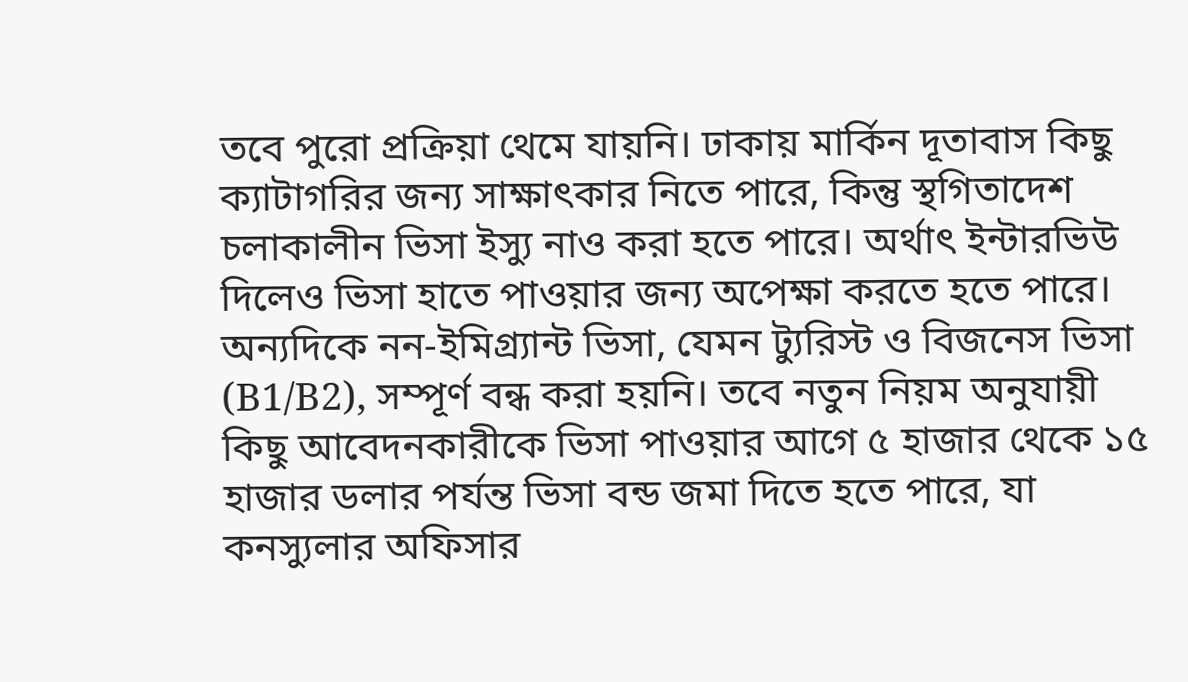তবে পুরো প্রক্রিয়া থেমে যায়নি। ঢাকায় মার্কিন দূতাবাস কিছু ক্যাটাগরির জন্য সাক্ষাৎকার নিতে পারে, কিন্তু স্থগিতাদেশ চলাকালীন ভিসা ইস্যু নাও করা হতে পারে। অর্থাৎ ইন্টারভিউ দিলেও ভিসা হাতে পাওয়ার জন্য অপেক্ষা করতে হতে পারে। অন্যদিকে নন-ইমিগ্র্যান্ট ভিসা, যেমন ট্যুরিস্ট ও বিজনেস ভিসা (B1/B2), সম্পূর্ণ বন্ধ করা হয়নি। তবে নতুন নিয়ম অনুযায়ী কিছু আবেদনকারীকে ভিসা পাওয়ার আগে ৫ হাজার থেকে ১৫ হাজার ডলার পর্যন্ত ভিসা বন্ড জমা দিতে হতে পারে, যা কনস্যুলার অফিসার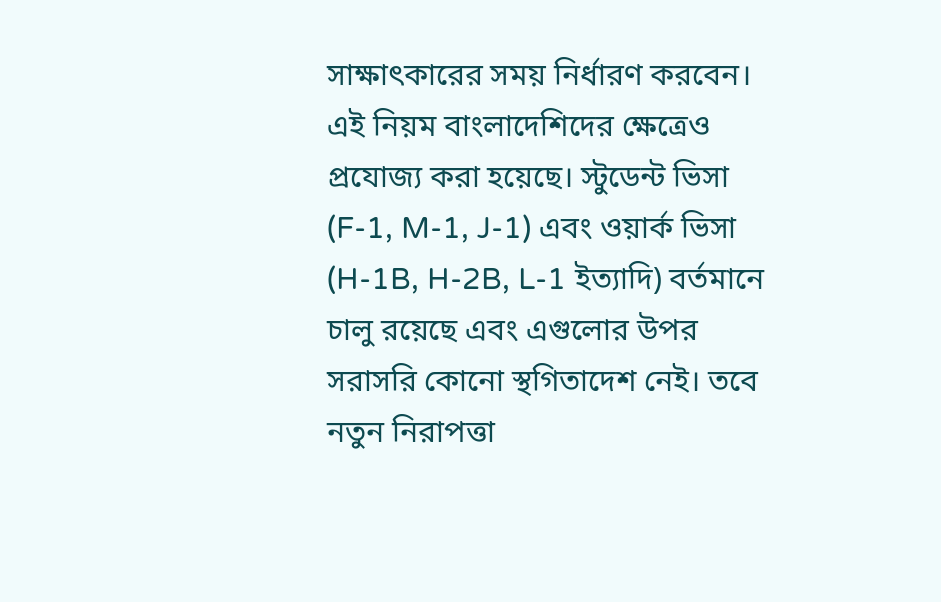সাক্ষাৎকারের সময় নির্ধারণ করবেন। এই নিয়ম বাংলাদেশিদের ক্ষেত্রেও প্রযোজ্য করা হয়েছে। স্টুডেন্ট ভিসা (F-1, M-1, J-1) এবং ওয়ার্ক ভিসা (H-1B, H-2B, L-1 ইত্যাদি) বর্তমানে চালু রয়েছে এবং এগুলোর উপর সরাসরি কোনো স্থগিতাদেশ নেই। তবে নতুন নিরাপত্তা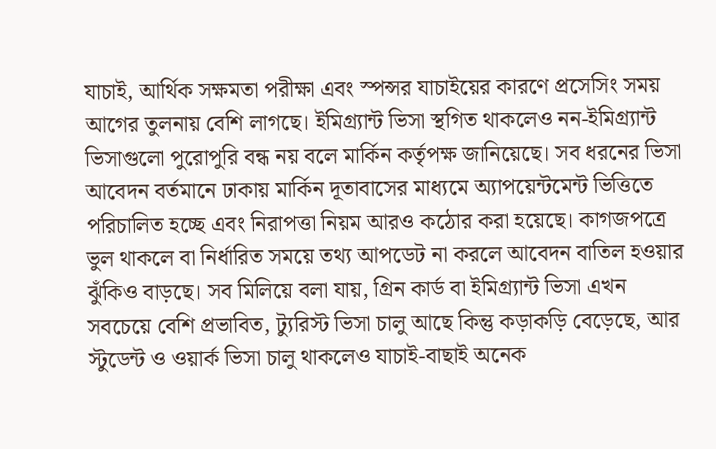যাচাই, আর্থিক সক্ষমতা পরীক্ষা এবং স্পন্সর যাচাইয়ের কারণে প্রসেসিং সময় আগের তুলনায় বেশি লাগছে। ইমিগ্র্যান্ট ভিসা স্থগিত থাকলেও নন-ইমিগ্র্যান্ট ভিসাগুলো পুরোপুরি বন্ধ নয় বলে মার্কিন কর্তৃপক্ষ জানিয়েছে। সব ধরনের ভিসা আবেদন বর্তমানে ঢাকায় মার্কিন দূতাবাসের মাধ্যমে অ্যাপয়েন্টমেন্ট ভিত্তিতে পরিচালিত হচ্ছে এবং নিরাপত্তা নিয়ম আরও কঠোর করা হয়েছে। কাগজপত্রে ভুল থাকলে বা নির্ধারিত সময়ে তথ্য আপডেট না করলে আবেদন বাতিল হওয়ার ঝুঁকিও বাড়ছে। সব মিলিয়ে বলা যায়, গ্রিন কার্ড বা ইমিগ্র্যান্ট ভিসা এখন সবচেয়ে বেশি প্রভাবিত, ট্যুরিস্ট ভিসা চালু আছে কিন্তু কড়াকড়ি বেড়েছে, আর স্টুডেন্ট ও ওয়ার্ক ভিসা চালু থাকলেও যাচাই-বাছাই অনেক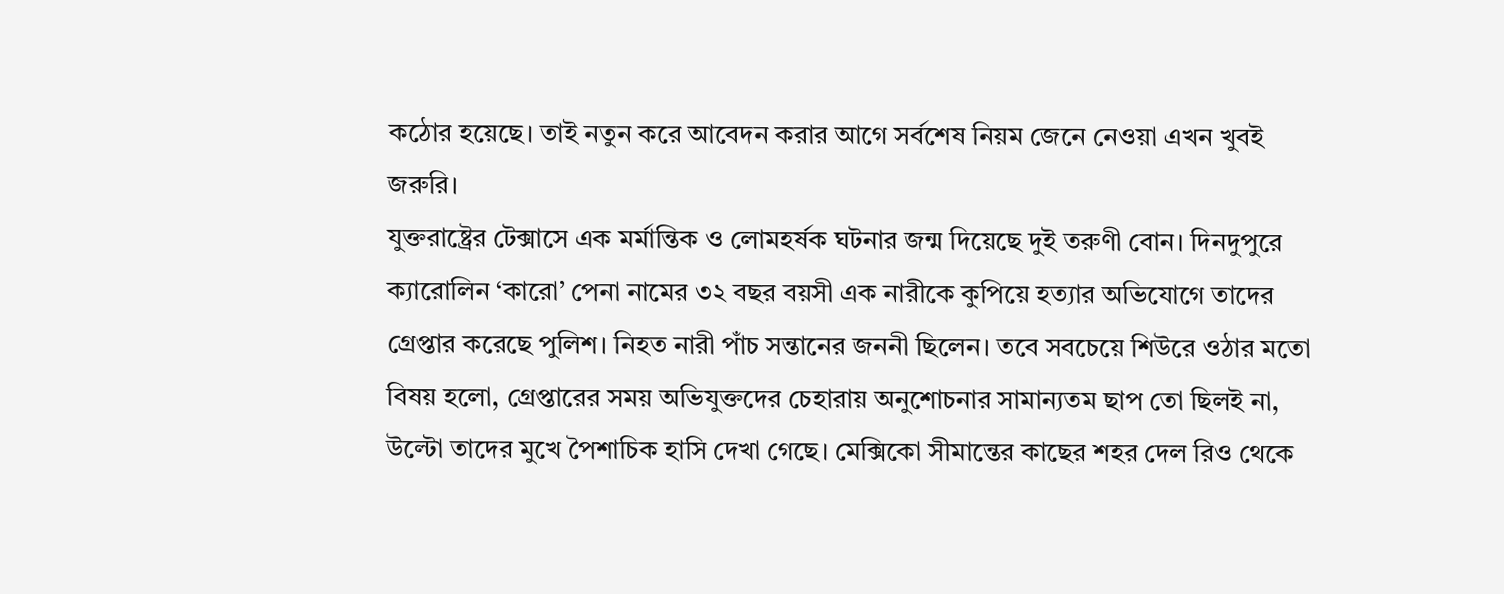কঠোর হয়েছে। তাই নতুন করে আবেদন করার আগে সর্বশেষ নিয়ম জেনে নেওয়া এখন খুবই জরুরি।
যুক্তরাষ্ট্রের টেক্সাসে এক মর্মান্তিক ও লোমহর্ষক ঘটনার জন্ম দিয়েছে দুই তরুণী বোন। দিনদুপুরে ক্যারোলিন ‘কারো’ পেনা নামের ৩২ বছর বয়সী এক নারীকে কুপিয়ে হত্যার অভিযোগে তাদের গ্রেপ্তার করেছে পুলিশ। নিহত নারী পাঁচ সন্তানের জননী ছিলেন। তবে সবচেয়ে শিউরে ওঠার মতো বিষয় হলো, গ্রেপ্তারের সময় অভিযুক্তদের চেহারায় অনুশোচনার সামান্যতম ছাপ তো ছিলই না, উল্টো তাদের মুখে পৈশাচিক হাসি দেখা গেছে। মেক্সিকো সীমান্তের কাছের শহর দেল রিও থেকে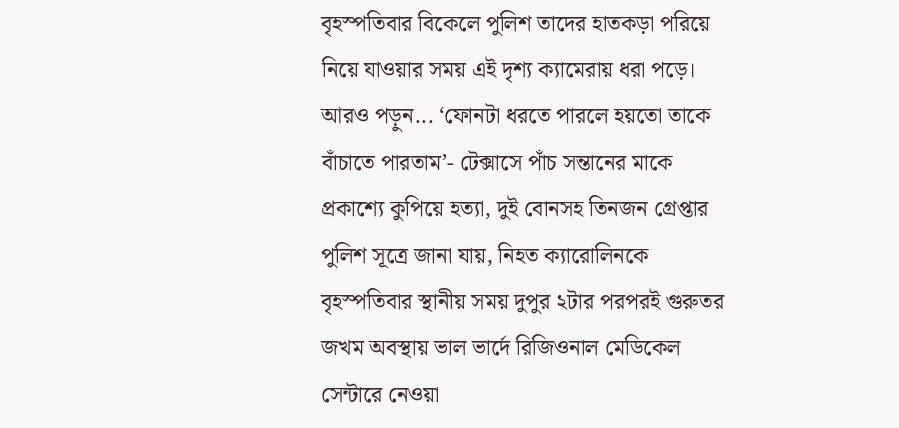বৃহস্পতিবার বিকেলে পুলিশ তাদের হাতকড়া পরিয়ে নিয়ে যাওয়ার সময় এই দৃশ্য ক্যামেরায় ধরা পড়ে। আরও পড়ুন... ‘ফোনটা ধরতে পারলে হয়তো তাকে বাঁচাতে পারতাম’- টেক্সাসে পাঁচ সন্তানের মাকে প্রকাশ্যে কুপিয়ে হত্যা, দুই বোনসহ তিনজন গ্রেপ্তার পুলিশ সূত্রে জানা যায়, নিহত ক্যারোলিনকে বৃহস্পতিবার স্থানীয় সময় দুপুর ২টার পরপরই গুরুতর জখম অবস্থায় ভাল ভার্দে রিজিওনাল মেডিকেল সেন্টারে নেওয়া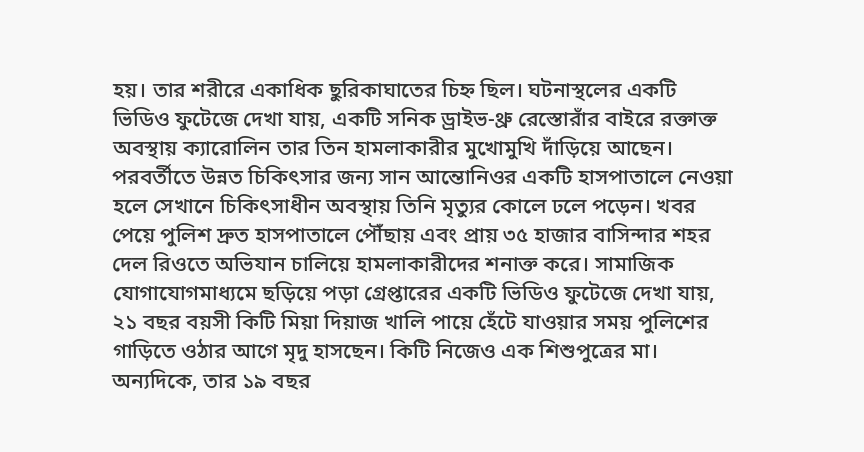হয়। তার শরীরে একাধিক ছুরিকাঘাতের চিহ্ন ছিল। ঘটনাস্থলের একটি ভিডিও ফুটেজে দেখা যায়, একটি সনিক ড্রাইভ-থ্রু রেস্তোরাঁর বাইরে রক্তাক্ত অবস্থায় ক্যারোলিন তার তিন হামলাকারীর মুখোমুখি দাঁড়িয়ে আছেন। পরবর্তীতে উন্নত চিকিৎসার জন্য সান আন্তোনিওর একটি হাসপাতালে নেওয়া হলে সেখানে চিকিৎসাধীন অবস্থায় তিনি মৃত্যুর কোলে ঢলে পড়েন। খবর পেয়ে পুলিশ দ্রুত হাসপাতালে পৌঁছায় এবং প্রায় ৩৫ হাজার বাসিন্দার শহর দেল রিওতে অভিযান চালিয়ে হামলাকারীদের শনাক্ত করে। সামাজিক যোগাযোগমাধ্যমে ছড়িয়ে পড়া গ্রেপ্তারের একটি ভিডিও ফুটেজে দেখা যায়, ২১ বছর বয়সী কিটি মিয়া দিয়াজ খালি পায়ে হেঁটে যাওয়ার সময় পুলিশের গাড়িতে ওঠার আগে মৃদু হাসছেন। কিটি নিজেও এক শিশুপুত্রের মা। অন্যদিকে, তার ১৯ বছর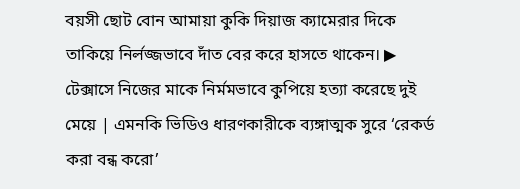বয়সী ছোট বোন আমায়া কুকি দিয়াজ ক্যামেরার দিকে তাকিয়ে নির্লজ্জভাবে দাঁত বের করে হাসতে থাকেন। ▶ টেক্সাসে নিজের মাকে নির্মমভাবে কুপিয়ে হত্যা করেছে দুই মেয়ে | এমনকি ভিডিও ধারণকারীকে ব্যঙ্গাত্মক সুরে ‘রেকর্ড করা বন্ধ করো’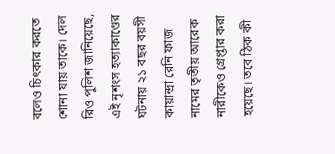বলেও চিৎকার করতে শোনা যায় তাকে। দেল রিও পুলিশ জানিয়েছে, এই নৃশংস হত্যাকাণ্ডের ঘটনায় ২১ বছর বয়সী কায়ান্দ্রা রেনি ফাজ নামের তৃতীয় আরেক নারীকেও গ্রেপ্তার করা হয়েছে। তবে ঠিক কী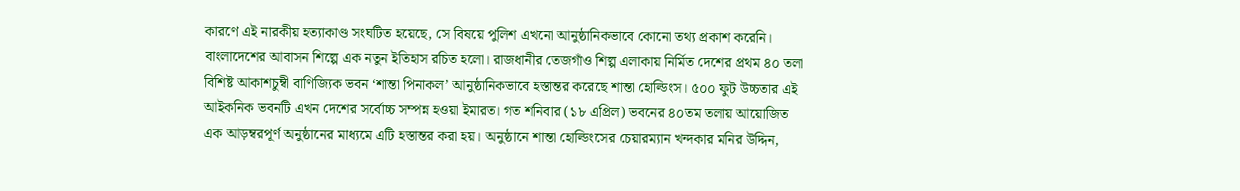কারণে এই নারকীয় হত্যাকাণ্ড সংঘটিত হয়েছে, সে বিষয়ে পুলিশ এখনো আনুষ্ঠানিকভাবে কোনো তথ্য প্রকাশ করেনি।
বাংলাদেশের আবাসন শিল্পে এক নতুন ইতিহাস রচিত হলো। রাজধানীর তেজগাঁও শিল্প এলাকায় নির্মিত দেশের প্রথম ৪০ তলা বিশিষ্ট আকাশচুম্বী বাণিজ্যিক ভবন ‘শান্তা পিনাকল’ আনুষ্ঠানিকভাবে হস্তান্তর করেছে শান্তা হোল্ডিংস। ৫০০ ফুট উচ্চতার এই আইকনিক ভবনটি এখন দেশের সর্বোচ্চ সম্পন্ন হওয়া ইমারত। গত শনিবার (১৮ এপ্রিল) ভবনের ৪০তম তলায় আয়োজিত এক আড়ম্বরপূর্ণ অনুষ্ঠানের মাধ্যমে এটি হস্তান্তর করা হয়। অনুষ্ঠানে শান্তা হোল্ডিংসের চেয়ারম্যান খন্দকার মনির উদ্দিন,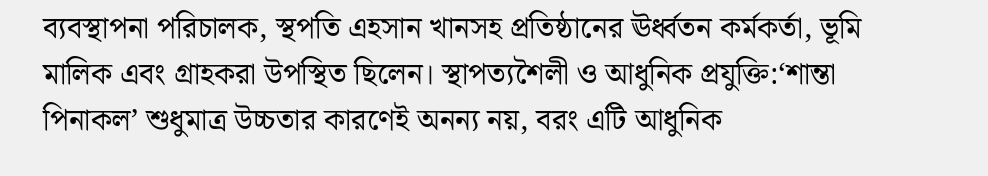ব্যবস্থাপনা পরিচালক, স্থপতি এহসান খানসহ প্রতিষ্ঠানের ঊর্ধ্বতন কর্মকর্তা, ভূমি মালিক এবং গ্রাহকরা উপস্থিত ছিলেন। স্থাপত্যশৈলী ও আধুনিক প্রযুক্তি:‘শান্তা পিনাকল’ শুধুমাত্র উচ্চতার কারণেই অনন্য নয়, বরং এটি আধুনিক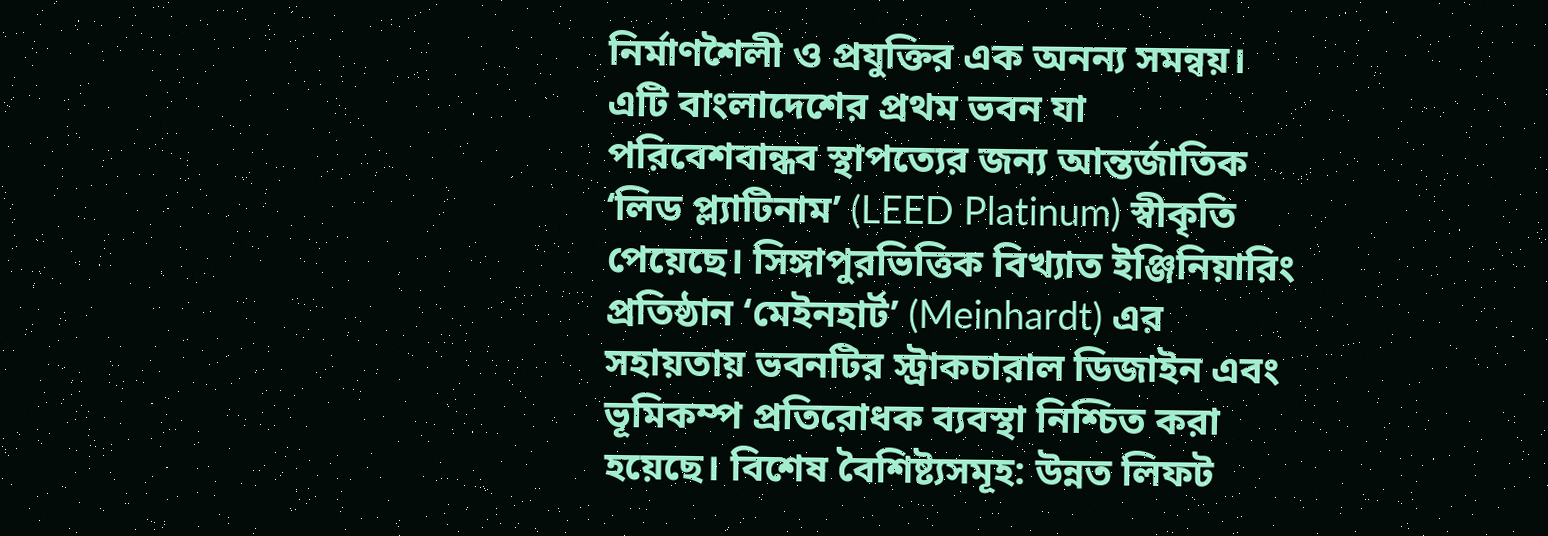নির্মাণশৈলী ও প্রযুক্তির এক অনন্য সমন্বয়। এটি বাংলাদেশের প্রথম ভবন যা পরিবেশবান্ধব স্থাপত্যের জন্য আন্তর্জাতিক ‘লিড প্ল্যাটিনাম’ (LEED Platinum) স্বীকৃতি পেয়েছে। সিঙ্গাপুরভিত্তিক বিখ্যাত ইঞ্জিনিয়ারিং প্রতিষ্ঠান ‘মেইনহার্ট’ (Meinhardt) এর সহায়তায় ভবনটির স্ট্রাকচারাল ডিজাইন এবং ভূমিকম্প প্রতিরোধক ব্যবস্থা নিশ্চিত করা হয়েছে। বিশেষ বৈশিষ্ট্যসমূহ: উন্নত লিফট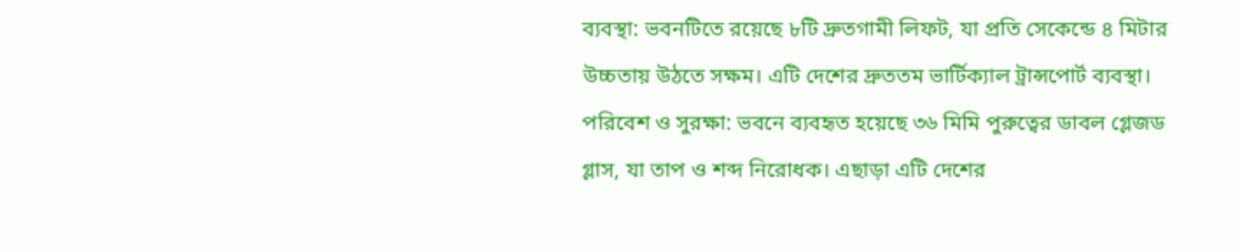ব্যবস্থা: ভবনটিতে রয়েছে ৮টি দ্রুতগামী লিফট, যা প্রতি সেকেন্ডে ৪ মিটার উচ্চতায় উঠতে সক্ষম। এটি দেশের দ্রুততম ভার্টিক্যাল ট্রান্সপোর্ট ব্যবস্থা। পরিবেশ ও সুরক্ষা: ভবনে ব্যবহৃত হয়েছে ৩৬ মিমি পুরুত্বের ডাবল গ্লেজড গ্লাস, যা তাপ ও শব্দ নিরোধক। এছাড়া এটি দেশের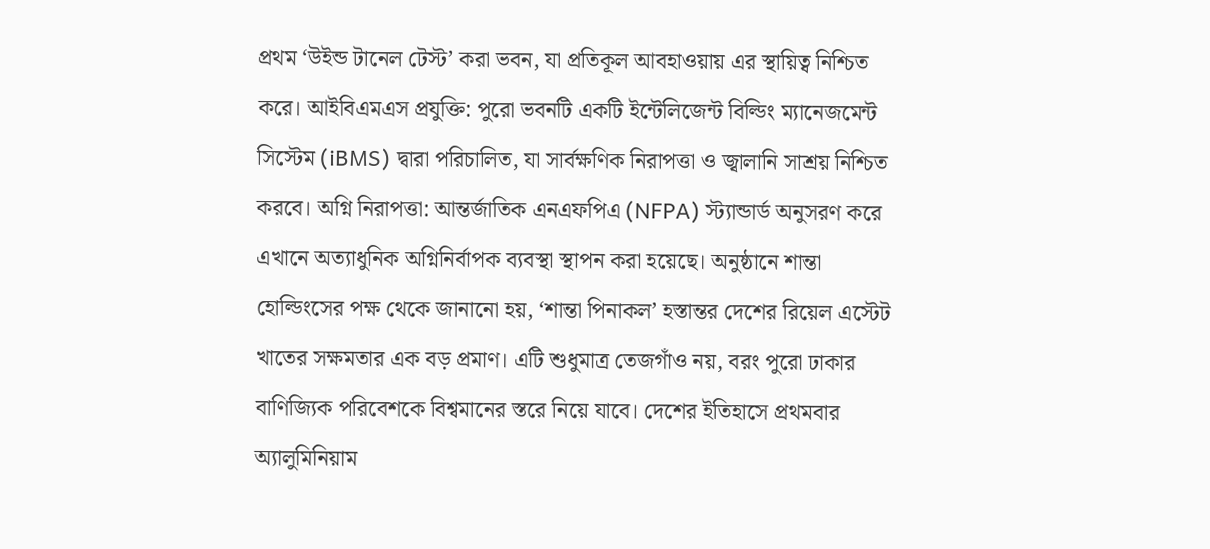প্রথম ‘উইন্ড টানেল টেস্ট’ করা ভবন, যা প্রতিকূল আবহাওয়ায় এর স্থায়িত্ব নিশ্চিত করে। আইবিএমএস প্রযুক্তি: পুরো ভবনটি একটি ইন্টেলিজেন্ট বিল্ডিং ম্যানেজমেন্ট সিস্টেম (iBMS) দ্বারা পরিচালিত, যা সার্বক্ষণিক নিরাপত্তা ও জ্বালানি সাশ্রয় নিশ্চিত করবে। অগ্নি নিরাপত্তা: আন্তর্জাতিক এনএফপিএ (NFPA) স্ট্যান্ডার্ড অনুসরণ করে এখানে অত্যাধুনিক অগ্নিনির্বাপক ব্যবস্থা স্থাপন করা হয়েছে। অনুষ্ঠানে শান্তা হোল্ডিংসের পক্ষ থেকে জানানো হয়, ‘শান্তা পিনাকল’ হস্তান্তর দেশের রিয়েল এস্টেট খাতের সক্ষমতার এক বড় প্রমাণ। এটি শুধুমাত্র তেজগাঁও নয়, বরং পুরো ঢাকার বাণিজ্যিক পরিবেশকে বিশ্বমানের স্তরে নিয়ে যাবে। দেশের ইতিহাসে প্রথমবার অ্যালুমিনিয়াম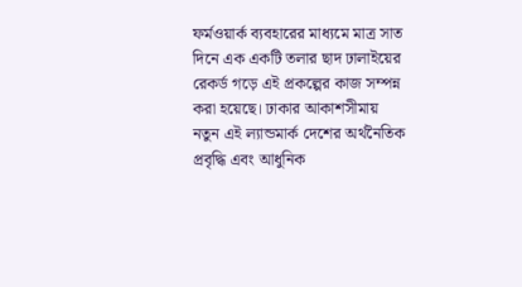ফর্মওয়ার্ক ব্যবহারের মাধ্যমে মাত্র সাত দিনে এক একটি তলার ছাদ ঢালাইয়ের রেকর্ড গড়ে এই প্রকল্পের কাজ সম্পন্ন করা হয়েছে। ঢাকার আকাশসীমায় নতুন এই ল্যান্ডমার্ক দেশের অর্থনৈতিক প্রবৃদ্ধি এবং আধুনিক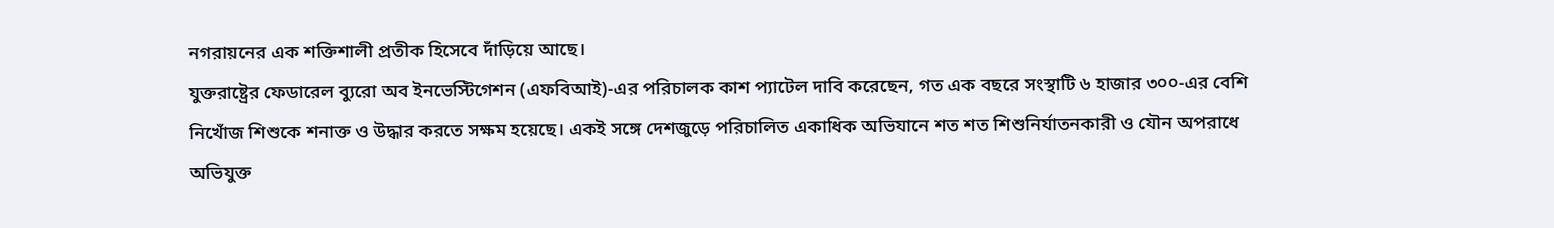নগরায়নের এক শক্তিশালী প্রতীক হিসেবে দাঁড়িয়ে আছে।
যুক্তরাষ্ট্রের ফেডারেল ব্যুরো অব ইনভেস্টিগেশন (এফবিআই)-এর পরিচালক কাশ প্যাটেল দাবি করেছেন, গত এক বছরে সংস্থাটি ৬ হাজার ৩০০-এর বেশি নিখোঁজ শিশুকে শনাক্ত ও উদ্ধার করতে সক্ষম হয়েছে। একই সঙ্গে দেশজুড়ে পরিচালিত একাধিক অভিযানে শত শত শিশুনির্যাতনকারী ও যৌন অপরাধে অভিযুক্ত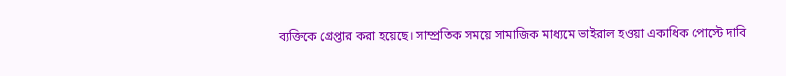ব্যক্তিকে গ্রেপ্তার করা হয়েছে। সাম্প্রতিক সময়ে সামাজিক মাধ্যমে ভাইরাল হওয়া একাধিক পোস্টে দাবি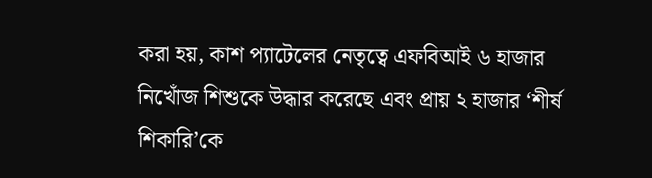করা হয়, কাশ প্যাটেলের নেতৃত্বে এফবিআই ৬ হাজার নিখোঁজ শিশুকে উদ্ধার করেছে এবং প্রায় ২ হাজার ‘শীর্ষ শিকারি’কে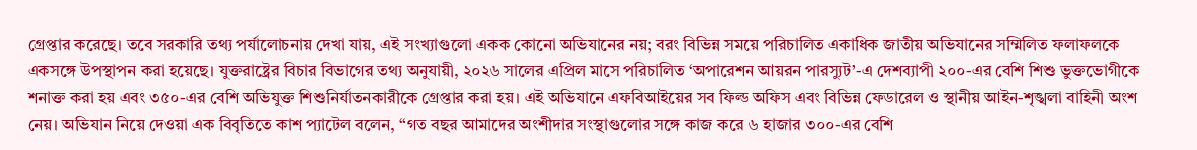গ্রেপ্তার করেছে। তবে সরকারি তথ্য পর্যালোচনায় দেখা যায়, এই সংখ্যাগুলো একক কোনো অভিযানের নয়; বরং বিভিন্ন সময়ে পরিচালিত একাধিক জাতীয় অভিযানের সম্মিলিত ফলাফলকে একসঙ্গে উপস্থাপন করা হয়েছে। যুক্তরাষ্ট্রের বিচার বিভাগের তথ্য অনুযায়ী, ২০২৬ সালের এপ্রিল মাসে পরিচালিত ‘অপারেশন আয়রন পারস্যুট’-এ দেশব্যাপী ২০০-এর বেশি শিশু ভুক্তভোগীকে শনাক্ত করা হয় এবং ৩৫০-এর বেশি অভিযুক্ত শিশুনির্যাতনকারীকে গ্রেপ্তার করা হয়। এই অভিযানে এফবিআইয়ের সব ফিল্ড অফিস এবং বিভিন্ন ফেডারেল ও স্থানীয় আইন-শৃঙ্খলা বাহিনী অংশ নেয়। অভিযান নিয়ে দেওয়া এক বিবৃতিতে কাশ প্যাটেল বলেন, “গত বছর আমাদের অংশীদার সংস্থাগুলোর সঙ্গে কাজ করে ৬ হাজার ৩০০-এর বেশি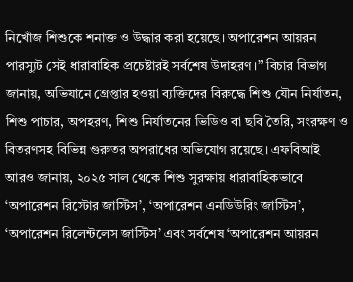নিখোঁজ শিশুকে শনাক্ত ও উদ্ধার করা হয়েছে। অপারেশন আয়রন পারস্যুট সেই ধারাবাহিক প্রচেষ্টারই সর্বশেষ উদাহরণ।” বিচার বিভাগ জানায়, অভিযানে গ্রেপ্তার হওয়া ব্যক্তিদের বিরুদ্ধে শিশু যৌন নির্যাতন, শিশু পাচার, অপহরণ, শিশু নির্যাতনের ভিডিও বা ছবি তৈরি, সংরক্ষণ ও বিতরণসহ বিভিন্ন গুরুতর অপরাধের অভিযোগ রয়েছে। এফবিআই আরও জানায়, ২০২৫ সাল থেকে শিশু সুরক্ষায় ধারাবাহিকভাবে ‘অপারেশন রিস্টোর জাস্টিস’, ‘অপারেশন এনডিউরিং জাস্টিস’, ‘অপারেশন রিলেন্টলেস জাস্টিস’ এবং সর্বশেষ ‘অপারেশন আয়রন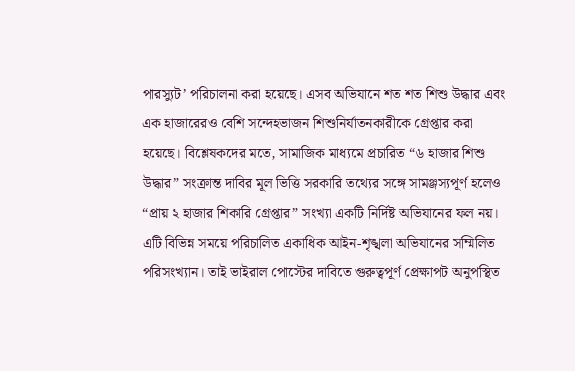পারস্যুট’ পরিচালনা করা হয়েছে। এসব অভিযানে শত শত শিশু উদ্ধার এবং এক হাজারেরও বেশি সন্দেহভাজন শিশুনির্যাতনকারীকে গ্রেপ্তার করা হয়েছে। বিশ্লেষকদের মতে, সামাজিক মাধ্যমে প্রচারিত “৬ হাজার শিশু উদ্ধার” সংক্রান্ত দাবির মূল ভিত্তি সরকারি তথ্যের সঙ্গে সামঞ্জস্যপূর্ণ হলেও “প্রায় ২ হাজার শিকারি গ্রেপ্তার” সংখ্যা একটি নির্দিষ্ট অভিযানের ফল নয়। এটি বিভিন্ন সময়ে পরিচালিত একাধিক আইন-শৃঙ্খলা অভিযানের সম্মিলিত পরিসংখ্যান। তাই ভাইরাল পোস্টের দাবিতে গুরুত্বপূর্ণ প্রেক্ষাপট অনুপস্থিত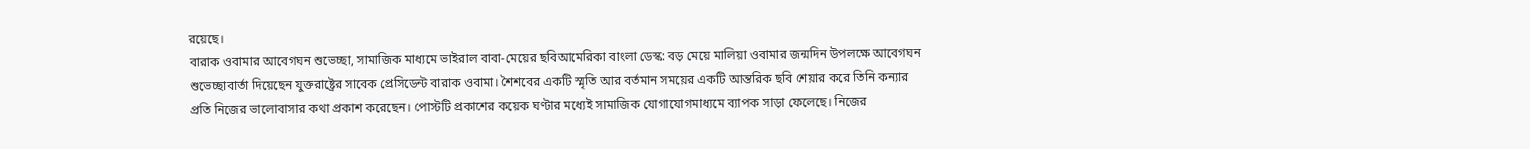রয়েছে।
বারাক ওবামার আবেগঘন শুভেচ্ছা, সামাজিক মাধ্যমে ভাইরাল বাবা-মেয়ের ছবিআমেরিকা বাংলা ডেস্ক: বড় মেয়ে মালিয়া ওবামার জন্মদিন উপলক্ষে আবেগঘন শুভেচ্ছাবার্তা দিয়েছেন যুক্তরাষ্ট্রের সাবেক প্রেসিডেন্ট বারাক ওবামা। শৈশবের একটি স্মৃতি আর বর্তমান সময়ের একটি আন্তরিক ছবি শেয়ার করে তিনি কন্যার প্রতি নিজের ভালোবাসার কথা প্রকাশ করেছেন। পোস্টটি প্রকাশের কয়েক ঘণ্টার মধ্যেই সামাজিক যোগাযোগমাধ্যমে ব্যাপক সাড়া ফেলেছে। নিজের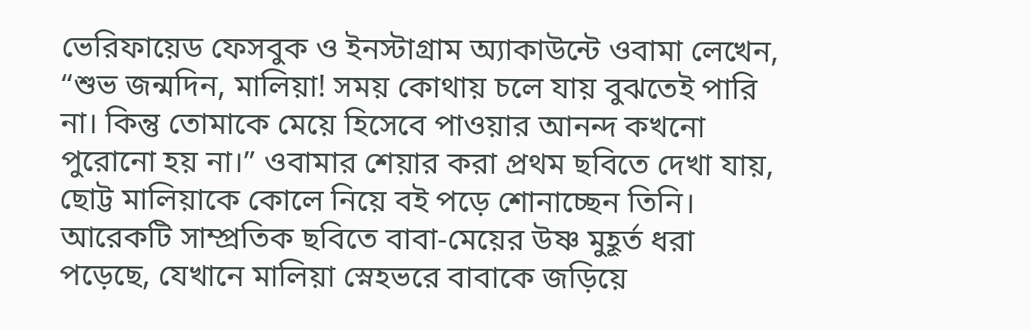ভেরিফায়েড ফেসবুক ও ইনস্টাগ্রাম অ্যাকাউন্টে ওবামা লেখেন, “শুভ জন্মদিন, মালিয়া! সময় কোথায় চলে যায় বুঝতেই পারি না। কিন্তু তোমাকে মেয়ে হিসেবে পাওয়ার আনন্দ কখনো পুরোনো হয় না।” ওবামার শেয়ার করা প্রথম ছবিতে দেখা যায়, ছোট্ট মালিয়াকে কোলে নিয়ে বই পড়ে শোনাচ্ছেন তিনি। আরেকটি সাম্প্রতিক ছবিতে বাবা-মেয়ের উষ্ণ মুহূর্ত ধরা পড়েছে, যেখানে মালিয়া স্নেহভরে বাবাকে জড়িয়ে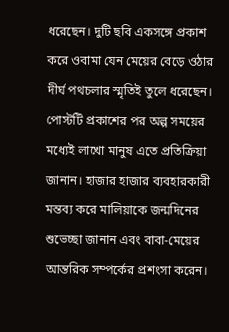ধরেছেন। দুটি ছবি একসঙ্গে প্রকাশ করে ওবামা যেন মেয়ের বেড়ে ওঠার দীর্ঘ পথচলার স্মৃতিই তুলে ধরেছেন। পোস্টটি প্রকাশের পর অল্প সময়ের মধ্যেই লাখো মানুষ এতে প্রতিক্রিয়া জানান। হাজার হাজার ব্যবহারকারী মন্তব্য করে মালিয়াকে জন্মদিনের শুভেচ্ছা জানান এবং বাবা-মেয়ের আন্তরিক সম্পর্কের প্রশংসা করেন।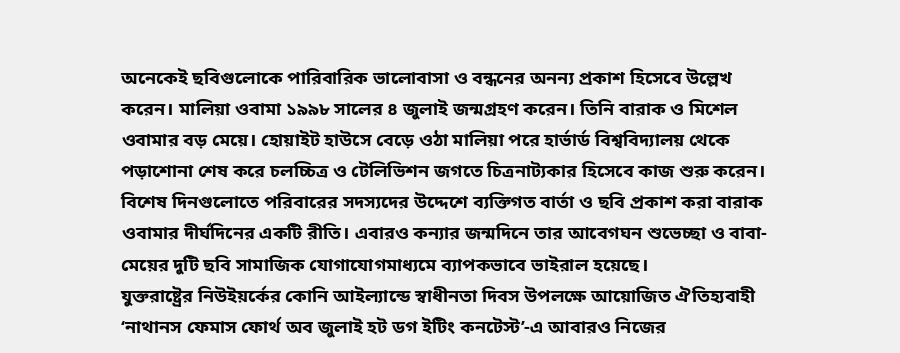অনেকেই ছবিগুলোকে পারিবারিক ভালোবাসা ও বন্ধনের অনন্য প্রকাশ হিসেবে উল্লেখ করেন। মালিয়া ওবামা ১৯৯৮ সালের ৪ জুলাই জন্মগ্রহণ করেন। তিনি বারাক ও মিশেল ওবামার বড় মেয়ে। হোয়াইট হাউসে বেড়ে ওঠা মালিয়া পরে হার্ভার্ড বিশ্ববিদ্যালয় থেকে পড়াশোনা শেষ করে চলচ্চিত্র ও টেলিভিশন জগতে চিত্রনাট্যকার হিসেবে কাজ শুরু করেন। বিশেষ দিনগুলোতে পরিবারের সদস্যদের উদ্দেশে ব্যক্তিগত বার্তা ও ছবি প্রকাশ করা বারাক ওবামার দীর্ঘদিনের একটি রীতি। এবারও কন্যার জন্মদিনে তার আবেগঘন শুভেচ্ছা ও বাবা-মেয়ের দুটি ছবি সামাজিক যোগাযোগমাধ্যমে ব্যাপকভাবে ভাইরাল হয়েছে।
যুক্তরাষ্ট্রের নিউইয়র্কের কোনি আইল্যান্ডে স্বাধীনতা দিবস উপলক্ষে আয়োজিত ঐতিহ্যবাহী ‘নাথানস ফেমাস ফোর্থ অব জুলাই হট ডগ ইটিং কনটেস্ট’-এ আবারও নিজের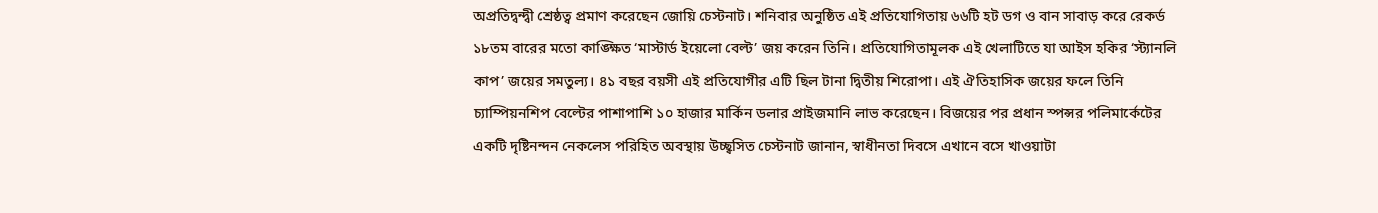অপ্রতিদ্বন্দ্বী শ্রেষ্ঠত্ব প্রমাণ করেছেন জোয়ি চেস্টনাট। শনিবার অনুষ্ঠিত এই প্রতিযোগিতায় ৬৬টি হট ডগ ও বান সাবাড় করে রেকর্ড ১৮তম বারের মতো কাঙ্ক্ষিত ‘মাস্টার্ড ইয়েলো বেল্ট’ জয় করেন তিনি। প্রতিযোগিতামূলক এই খেলাটিতে যা আইস হকির ‘স্ট্যানলি কাপ’ জয়ের সমতুল্য। ৪১ বছর বয়সী এই প্রতিযোগীর এটি ছিল টানা দ্বিতীয় শিরোপা। এই ঐতিহাসিক জয়ের ফলে তিনি চ্যাম্পিয়নশিপ বেল্টের পাশাপাশি ১০ হাজার মার্কিন ডলার প্রাইজমানি লাভ করেছেন। বিজয়ের পর প্রধান স্পন্সর পলিমার্কেটের একটি দৃষ্টিনন্দন নেকলেস পরিহিত অবস্থায় উচ্ছ্বসিত চেস্টনাট জানান, স্বাধীনতা দিবসে এখানে বসে খাওয়াটা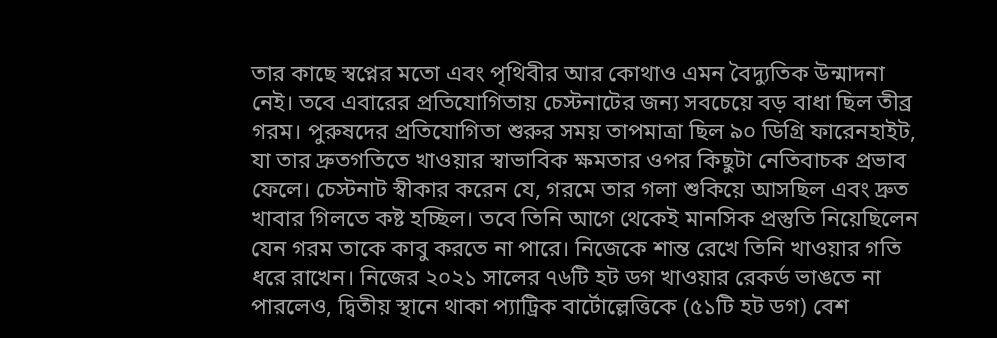তার কাছে স্বপ্নের মতো এবং পৃথিবীর আর কোথাও এমন বৈদ্যুতিক উন্মাদনা নেই। তবে এবারের প্রতিযোগিতায় চেস্টনাটের জন্য সবচেয়ে বড় বাধা ছিল তীব্র গরম। পুরুষদের প্রতিযোগিতা শুরুর সময় তাপমাত্রা ছিল ৯০ ডিগ্রি ফারেনহাইট, যা তার দ্রুতগতিতে খাওয়ার স্বাভাবিক ক্ষমতার ওপর কিছুটা নেতিবাচক প্রভাব ফেলে। চেস্টনাট স্বীকার করেন যে, গরমে তার গলা শুকিয়ে আসছিল এবং দ্রুত খাবার গিলতে কষ্ট হচ্ছিল। তবে তিনি আগে থেকেই মানসিক প্রস্তুতি নিয়েছিলেন যেন গরম তাকে কাবু করতে না পারে। নিজেকে শান্ত রেখে তিনি খাওয়ার গতি ধরে রাখেন। নিজের ২০২১ সালের ৭৬টি হট ডগ খাওয়ার রেকর্ড ভাঙতে না পারলেও, দ্বিতীয় স্থানে থাকা প্যাট্রিক বার্টোল্লেত্তিকে (৫১টি হট ডগ) বেশ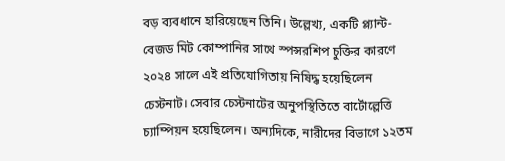বড় ব্যবধানে হারিয়েছেন তিনি। উল্লেখ্য, একটি প্ল্যান্ট-বেজড মিট কোম্পানির সাথে স্পন্সরশিপ চুক্তির কারণে ২০২৪ সালে এই প্রতিযোগিতায় নিষিদ্ধ হয়েছিলেন চেস্টনাট। সেবার চেস্টনাটের অনুপস্থিতিতে বার্টোল্লেত্তি চ্যাম্পিয়ন হয়েছিলেন। অন্যদিকে, নারীদের বিভাগে ১২তম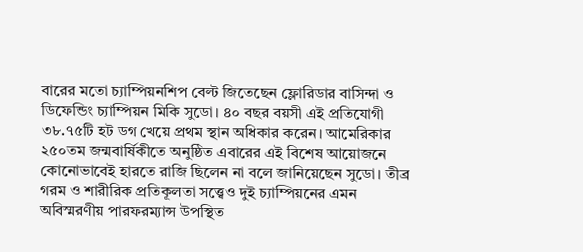বারের মতো চ্যাম্পিয়নশিপ বেল্ট জিতেছেন ফ্লোরিডার বাসিন্দা ও ডিফেন্ডিং চ্যাম্পিয়ন মিকি সুডো। ৪০ বছর বয়সী এই প্রতিযোগী ৩৮.৭৫টি হট ডগ খেয়ে প্রথম স্থান অধিকার করেন। আমেরিকার ২৫০তম জন্মবার্ষিকীতে অনুষ্ঠিত এবারের এই বিশেষ আয়োজনে কোনোভাবেই হারতে রাজি ছিলেন না বলে জানিয়েছেন সুডো। তীব্র গরম ও শারীরিক প্রতিকূলতা সত্ত্বেও দুই চ্যাম্পিয়নের এমন অবিস্মরণীয় পারফরম্যান্স উপস্থিত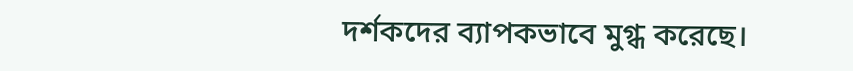দর্শকদের ব্যাপকভাবে মুগ্ধ করেছে।